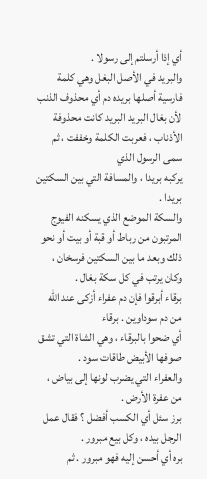أي إذا أرسلتم إلى رسولا .
والبريد في الأصل البغل وهي كلمة فارسية أصلها بريده دم أي محذوف الذنب
لأن بغال البريد البريد كانت محذوفة الأذناب ، فعربت الكلمة وخففت ، ثم سمى الرسول الذي
يركبه بريدا ، والمسافة التي بين السكتين بريدا .
والسكة الموضع الذي يسكنه الفيوج المرتبون من رباط أو قبة أو بيت أو نحو
ذلك وبعد ما بين السكتين فرسخان ، وكان يرتب في كل سكة بغال .
برقاء أبرقوا فإن دم عفراء أزكى عند الله من دم سوداوين . برقاء
أي ضحوا بالبرقاء ، وهي الشاة التي تشق صوفها الأبيض طاقات سود .
والعفراء التي يضرب لونها إلى بياض ، من عفرة الأرض .
برز سئل أي الكسب أفضل ؟ فقال عمل الرجل بيده ، وكل بيع مبرور .
بره أي أحسن إليه فهو مبرور . ثم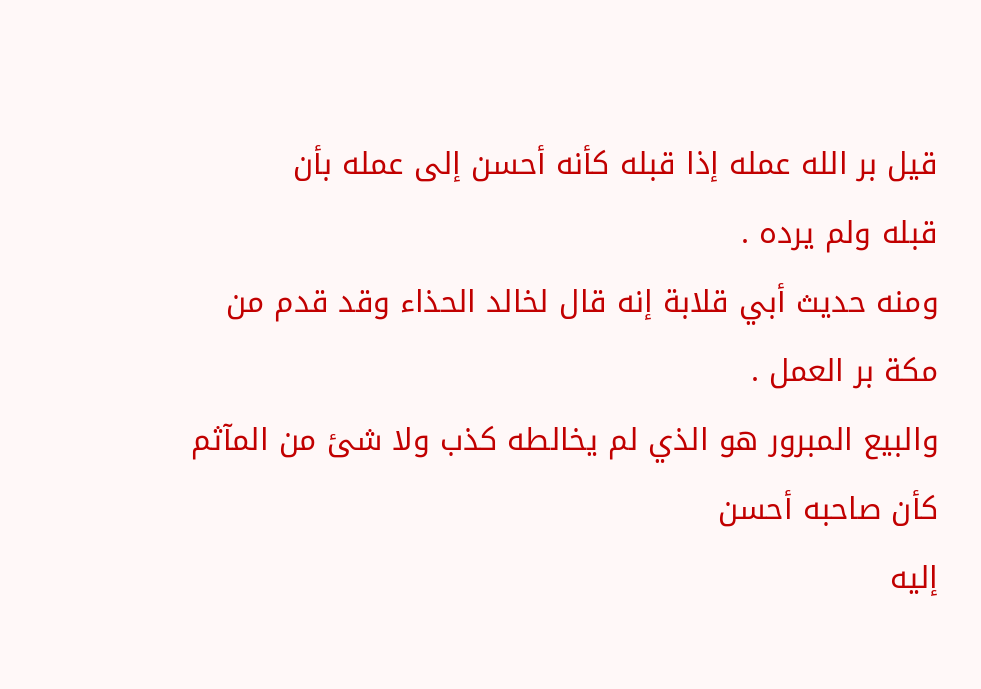قيل بر الله عمله إذا قبله كأنه أحسن إلى عمله بأن
قبله ولم يرده .
ومنه حديث أبي قلابة إنه قال لخالد الحذاء وقد قدم من مكة بر العمل .
والبيع المبرور هو الذي لم يخالطه كذب ولا شئ من المآثم كأن صاحبه أحسن
إليه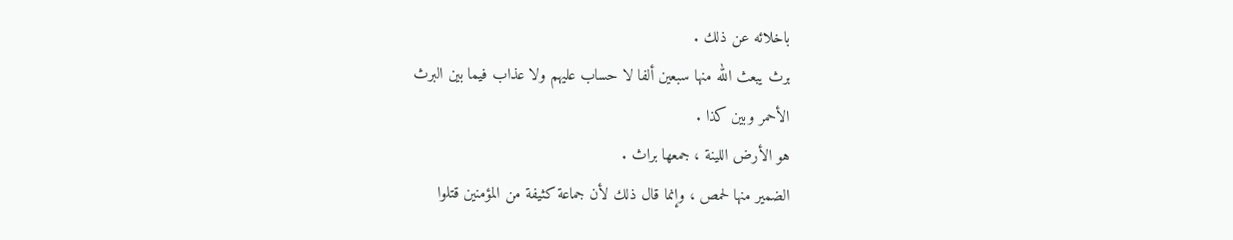باخلائه عن ذلك .
برث يبعث الله منها سبعين ألفا لا حساب عليهم ولا عذاب فيما بين البرث
الأحمر وبين كذا .
هو الأرض اللينة ، جمعها براث .
الضمير منها لحمص ، وإنما قال ذلك لأن جماعة كثيفة من المؤمنين قتلوا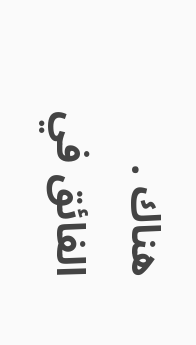هناك .
الفائق في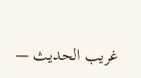غريب الحديث —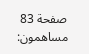صفحة 83
مساهمون: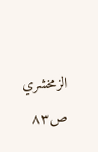الزمخشري
ص٨٣